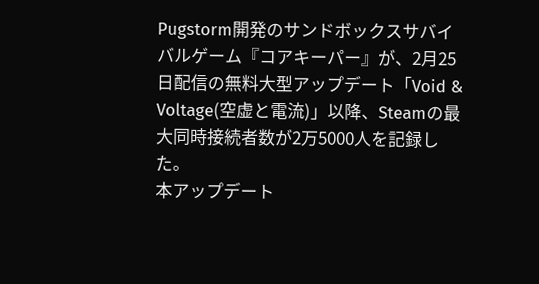Pugstorm開発のサンドボックスサバイバルゲーム『コアキーパー』が、2月25日配信の無料大型アップデート「Void & Voltage(空虚と電流)」以降、Steamの最大同時接続者数が2万5000人を記録した。
本アップデート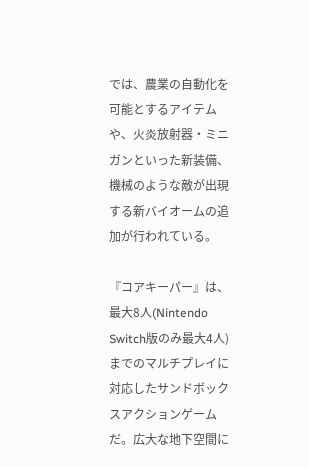では、農業の自動化を可能とするアイテムや、火炎放射器・ミニガンといった新装備、機械のような敵が出現する新バイオームの追加が行われている。

『コアキーパー』は、最大8人(Nintendo Switch版のみ最大4人)までのマルチプレイに対応したサンドボックスアクションゲームだ。広大な地下空間に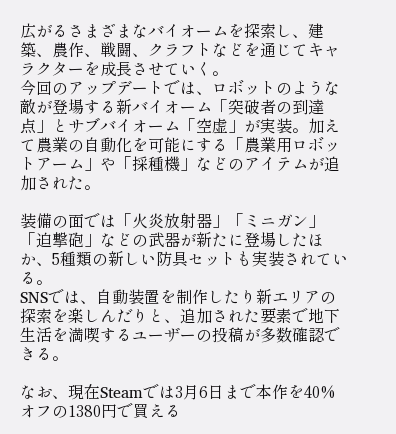広がるさまざまなバイオームを探索し、建築、農作、戦闘、クラフトなどを通じてキャラクターを成長させていく。
今回のアップデートでは、ロボットのような敵が登場する新バイオーム「突破者の到達点」とサブバイオーム「空虚」が実装。加えて農業の自動化を可能にする「農業用ロボットアーム」や「採種機」などのアイテムが追加された。

装備の面では「火炎放射器」「ミニガン」「迫撃砲」などの武器が新たに登場したほか、5種類の新しい防具セットも実装されている。
SNSでは、自動装置を制作したり新エリアの探索を楽しんだりと、追加された要素で地下生活を満喫するユーザーの投稿が多数確認できる。

なお、現在Steamでは3月6日まで本作を40%オフの1380円で買える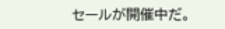セールが開催中だ。